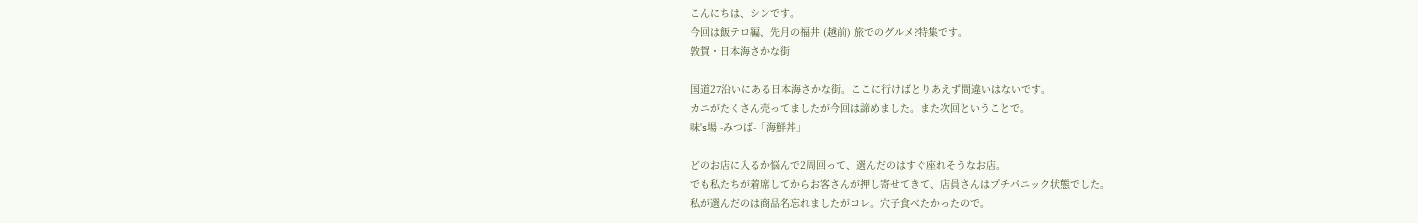こんにちは、シンです。
今回は飯テロ編、先月の福井 (越前) 旅でのグルメ?特集です。
敦賀・日本海さかな街

国道27沿いにある日本海さかな街。ここに行けばとりあえず間違いはないです。
カニがたくさん売ってましたが今回は諦めました。また次回ということで。
味's場 -みつば-「海鮮丼」

どのお店に入るか悩んで2周回って、選んだのはすぐ座れそうなお店。
でも私たちが着席してからお客さんが押し寄せてきて、店員さんはプチパニック状態でした。
私が選んだのは商品名忘れましたがコレ。穴子食べたかったので。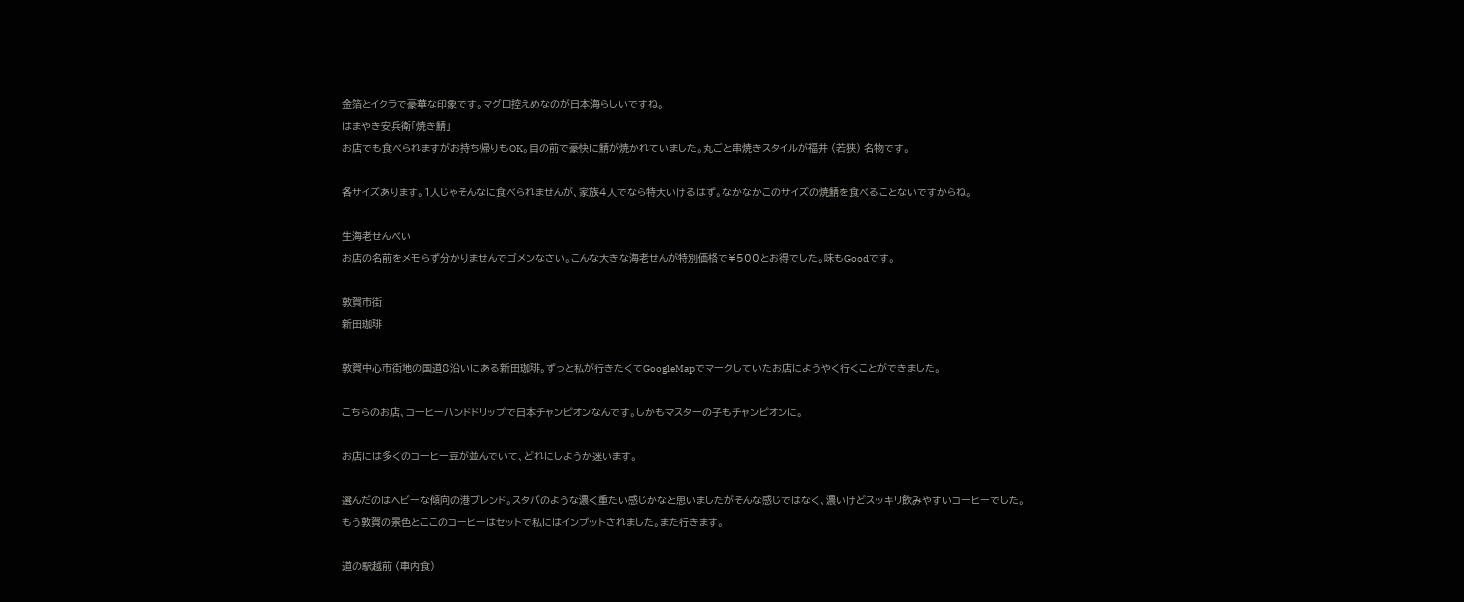金箔とイクラで豪華な印象です。マグロ控えめなのが日本海らしいですね。
はまやき安兵衛「焼き鯖」
お店でも食べられますがお持ち帰りもOK。目の前で豪快に鯖が焼かれていました。丸ごと串焼きスタイルが福井 (若狭) 名物です。

各サイズあります。1人じゃそんなに食べられませんが、家族4人でなら特大いけるはず。なかなかこのサイズの焼鯖を食べることないですからね。

生海老せんべい
お店の名前をメモらず分かりませんでゴメンなさい。こんな大きな海老せんが特別価格で¥500とお得でした。味もGoodです。

敦賀市街
新田珈琲

敦賀中心市街地の国道8沿いにある新田珈琲。ずっと私が行きたくてGoogleMapでマークしていたお店にようやく行くことができました。

こちらのお店、コーヒーハンドドリップで日本チャンピオンなんです。しかもマスターの子もチャンピオンに。

お店には多くのコーヒー豆が並んでいて、どれにしようか迷います。

選んだのはヘビーな傾向の港ブレンド。スタバのような濃く重たい感じかなと思いましたがそんな感じではなく、濃いけどスッキリ飲みやすいコーヒーでした。
もう敦賀の景色とここのコーヒーはセットで私にはインプットされました。また行きます。

道の駅越前 (車内食)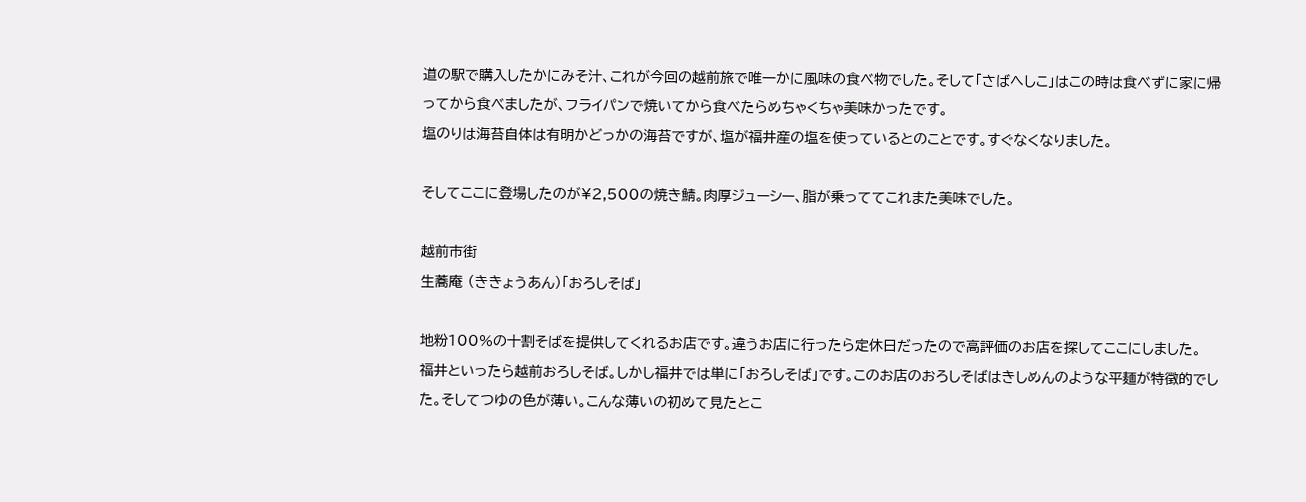道の駅で購入したかにみそ汁、これが今回の越前旅で唯一かに風味の食べ物でした。そして「さばへしこ」はこの時は食べずに家に帰ってから食べましたが、フライパンで焼いてから食べたらめちゃくちゃ美味かったです。
塩のりは海苔自体は有明かどっかの海苔ですが、塩が福井産の塩を使っているとのことです。すぐなくなりました。

そしてここに登場したのが¥2,500の焼き鯖。肉厚ジューシー、脂が乗っててこれまた美味でした。

越前市街
生蕎庵 (ききょうあん)「おろしそば」

地粉100%の十割そばを提供してくれるお店です。違うお店に行ったら定休日だったので高評価のお店を探してここにしました。
福井といったら越前おろしそば。しかし福井では単に「おろしそば」です。このお店のおろしそばはきしめんのような平麺が特徴的でした。そしてつゆの色が薄い。こんな薄いの初めて見たとこ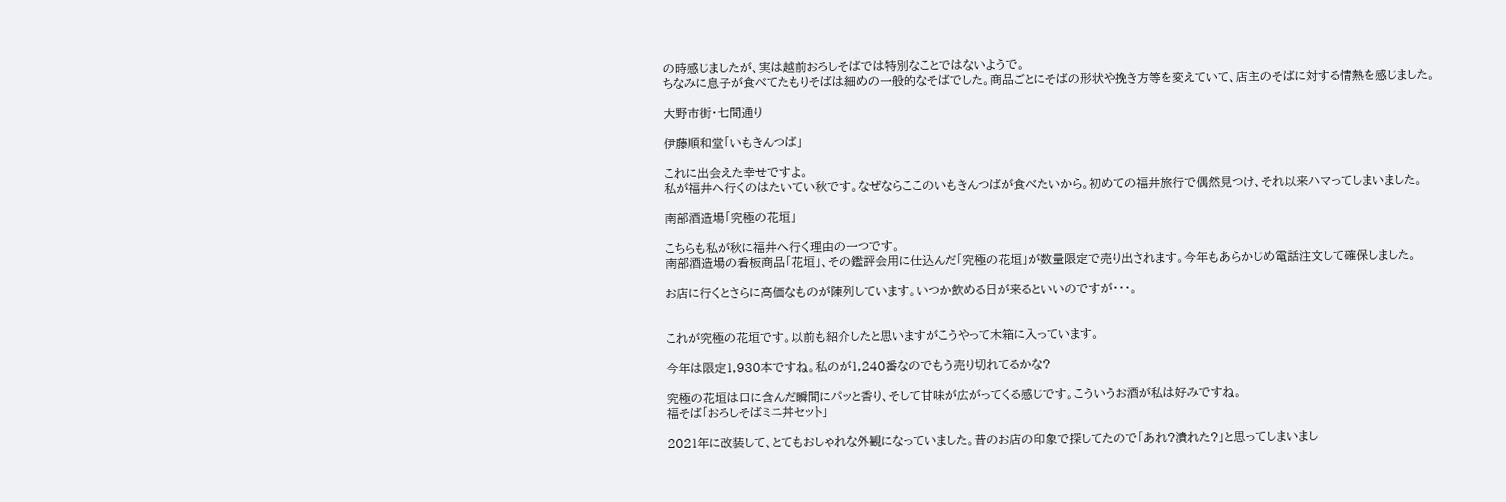の時感じましたが、実は越前おろしそばでは特別なことではないようで。
ちなみに息子が食べてたもりそばは細めの一般的なそばでした。商品ごとにそばの形状や挽き方等を変えていて、店主のそばに対する情熱を感じました。

大野市街・七間通り

伊藤順和堂「いもきんつば」

これに出会えた幸せですよ。
私が福井へ行くのはたいてい秋です。なぜならここのいもきんつばが食べたいから。初めての福井旅行で偶然見つけ、それ以来ハマってしまいました。

南部酒造場「究極の花垣」

こちらも私が秋に福井へ行く理由の一つです。
南部酒造場の看板商品「花垣」、その鑑評会用に仕込んだ「究極の花垣」が数量限定で売り出されます。今年もあらかじめ電話注文して確保しました。

お店に行くとさらに高価なものが陳列しています。いつか飲める日が来るといいのですが・・・。


これが究極の花垣です。以前も紹介したと思いますがこうやって木箱に入っています。

今年は限定1,930本ですね。私のが1,240番なのでもう売り切れてるかな?

究極の花垣は口に含んだ瞬間にパッと香り、そして甘味が広がってくる感じです。こういうお酒が私は好みですね。
福そば「おろしそばミニ丼セット」

2021年に改装して、とてもおしゃれな外観になっていました。昔のお店の印象で探してたので「あれ?潰れた?」と思ってしまいまし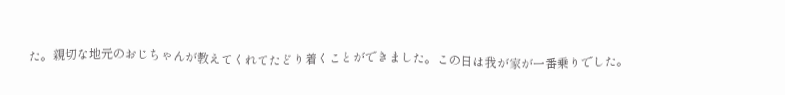た。親切な地元のおじちゃんが教えてくれてたどり着くことができました。この日は我が家が一番乗りでした。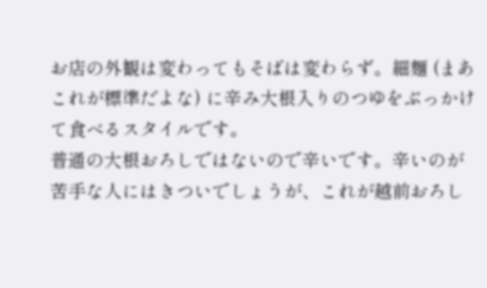お店の外観は変わってもそばは変わらず。細麺 (まあこれが標準だよな) に辛み大根入りのつゆをぶっかけて食べるスタイルです。
普通の大根おろしではないので辛いです。辛いのが苦手な人にはきついでしょうが、これが越前おろし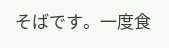そばです。一度食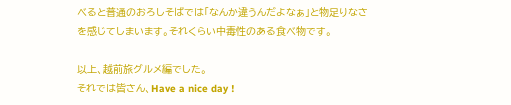べると普通のおろしそばでは「なんか違うんだよなぁ」と物足りなさを感じてしまいます。それくらい中毒性のある食べ物です。

以上、越前旅グルメ編でした。
それでは皆さん、Have a nice day !